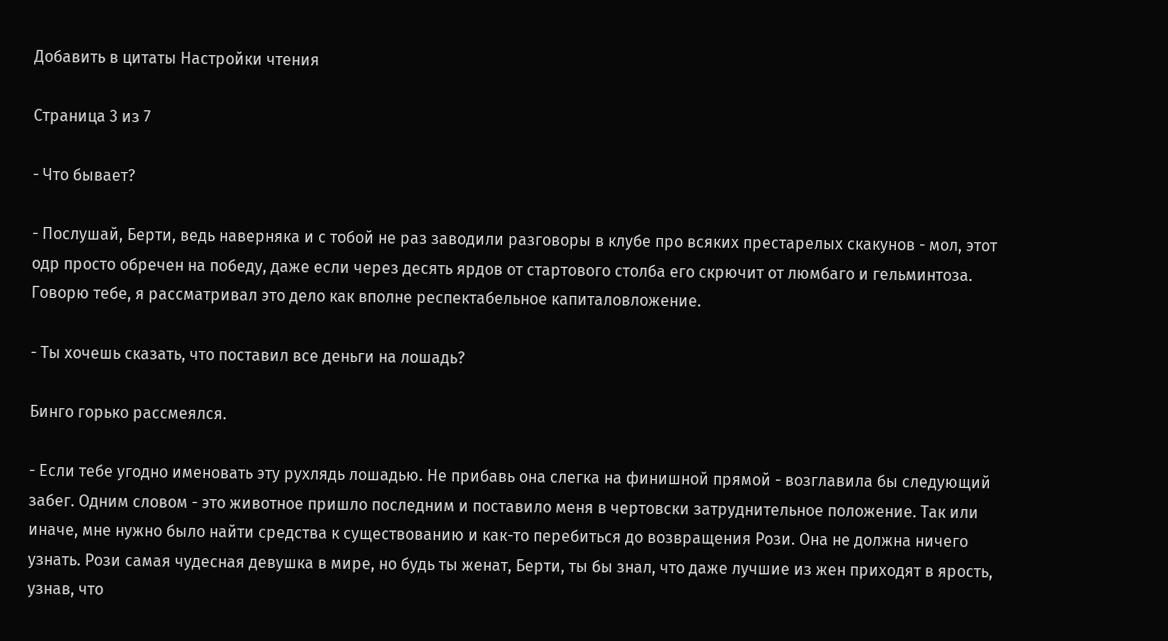Добавить в цитаты Настройки чтения

Страница 3 из 7

- Что бывает?

- Послушай, Берти, ведь наверняка и с тобой не раз заводили разговоры в клубе про всяких престарелых скакунов - мол, этот одр просто обречен на победу, даже если через десять ярдов от стартового столба его скрючит от люмбаго и гельминтоза. Говорю тебе, я рассматривал это дело как вполне респектабельное капиталовложение.

- Ты хочешь сказать, что поставил все деньги на лошадь?

Бинго горько рассмеялся.

- Если тебе угодно именовать эту рухлядь лошадью. Не прибавь она слегка на финишной прямой - возглавила бы следующий забег. Одним словом - это животное пришло последним и поставило меня в чертовски затруднительное положение. Так или иначе, мне нужно было найти средства к существованию и как-то перебиться до возвращения Рози. Она не должна ничего узнать. Рози самая чудесная девушка в мире, но будь ты женат, Берти, ты бы знал, что даже лучшие из жен приходят в ярость, узнав, что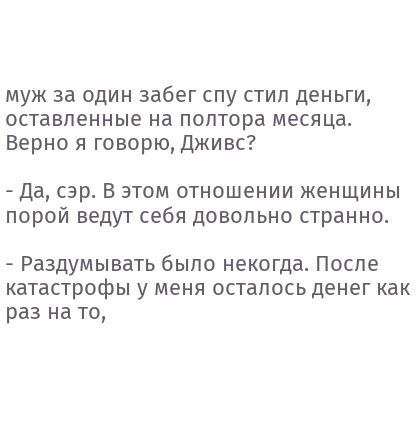муж за один забег спу стил деньги, оставленные на полтора месяца. Верно я говорю, Дживс?

- Да, сэр. В этом отношении женщины порой ведут себя довольно странно.

- Раздумывать было некогда. После катастрофы у меня осталось денег как раз на то,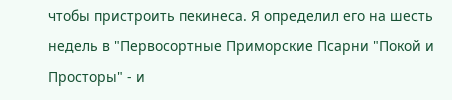чтобы пристроить пекинеса. Я определил его на шесть недель в "Первосортные Приморские Псарни "Покой и Просторы" - и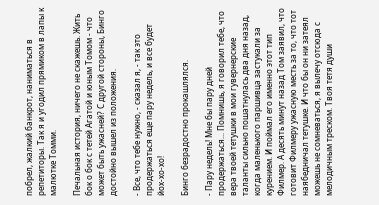побрел, жалкий банкрот, наниматься в репетиторы. Так я и угодил прямиком в лапы к малютке Томми.

Печальная история, ничего не скажешь. Жить бок о бок с тетей Агатой и юным Томом - что может быть ужасней? С другой стороны, Бинго достойно вышел из положения.

- Все, что тебе нужно, - сказал я, - так это продержаться еще пару недель, и все будет йох-хо-хо!

Бинго безрадостно прокашлялся.

- Пару недель! Мне бы пару дней продержаться... Помнишь, я говорил тебе, что вера твоей тетушки в мои гувернерские таланты сильно пошатнулась два дня назад, когда маленького паршивца застукали за курением. И поймал его именно этот тип Филмер. А десять минут назад Том заявил, что готовит Филмеру ужасную месть за то, что тот наябедничал тетушке. И что бы он ни затеял можешь не сомневаться, я вылечу отсюда с мелодичным треском. Твоя тетя души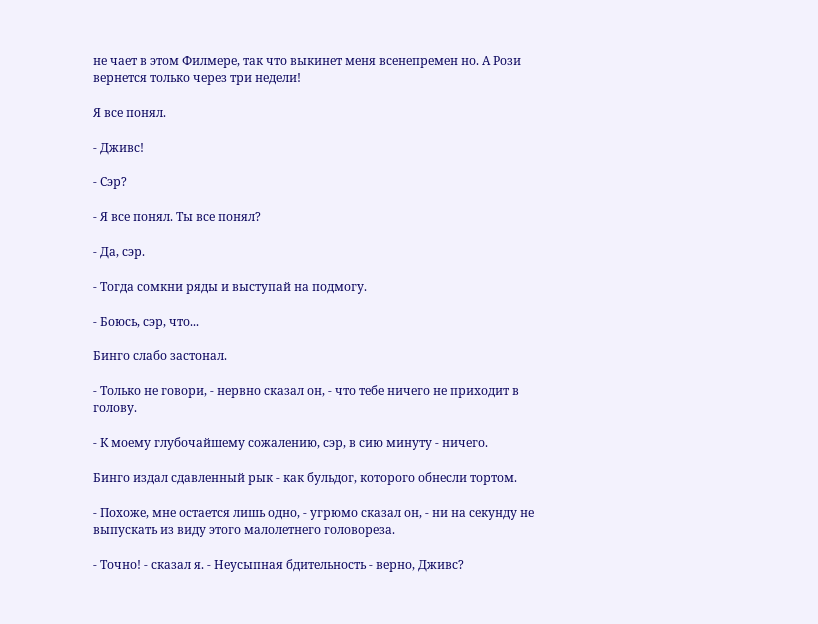не чает в этом Филмере, так что выкинет меня всенепремен но. А Рози вернется только через три недели!

Я все понял.

- Дживс!

- Сэр?

- Я все понял. Ты все понял?

- Да, сэр.

- Тогда сомкни ряды и выступай на подмогу.

- Боюсь, сэр, что...

Бинго слабо застонал.

- Только не говори, - нервно сказал он, - что тебе ничего не приходит в голову.

- К моему глубочайшему сожалению, сэр, в сию минуту - ничего.

Бинго издал сдавленный рык - как бульдог, которого обнесли тортом.

- Похоже, мне остается лишь одно, - угрюмо сказал он, - ни на секунду не выпускать из виду этого малолетнего головореза.

- Точно! - сказал я. - Неусыпная бдительность - верно, Дживс?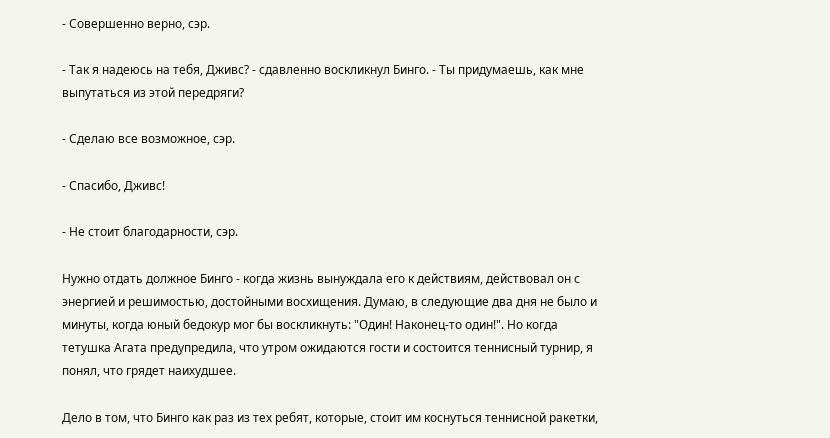- Совершенно верно, сэр.

- Так я надеюсь на тебя, Дживс? - сдавленно воскликнул Бинго. - Ты придумаешь, как мне выпутаться из этой передряги?

- Сделаю все возможное, сэр.

- Спасибо, Дживс!

- Не стоит благодарности, сэр.

Нужно отдать должное Бинго - когда жизнь вынуждала его к действиям, действовал он с энергией и решимостью, достойными восхищения. Думаю, в следующие два дня не было и минуты, когда юный бедокур мог бы воскликнуть: "Один! Наконец-то один!". Но когда тетушка Агата предупредила, что утром ожидаются гости и состоится теннисный турнир, я понял, что грядет наихудшее.

Дело в том, что Бинго как раз из тех ребят, которые, стоит им коснуться теннисной ракетки,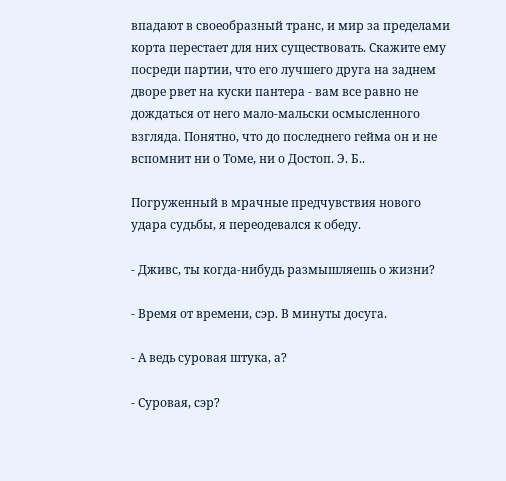впадают в своеобразный транс, и мир за пределами корта перестает для них существовать. Скажите ему посреди партии, что его лучшего друга на заднем дворе рвет на куски пантера - вам все равно не дождаться от него мало-мальски осмысленного взгляда. Понятно, что до последнего гейма он и не вспомнит ни о Томе, ни о Достоп. Э. Б..

Погруженный в мрачные предчувствия нового удара судьбы, я переодевался к обеду.

- Дживс, ты когда-нибудь размышляешь о жизни?

- Время от времени, сэр. В минуты досуга.

- А ведь суровая штука, а?

- Суровая, сэр?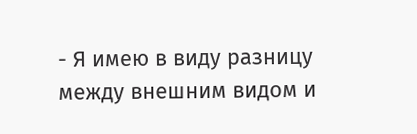- Я имею в виду разницу между внешним видом и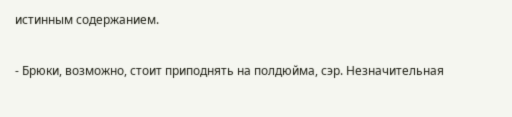истинным содержанием.

- Брюки, возможно, стоит приподнять на полдюйма, сэр. Незначительная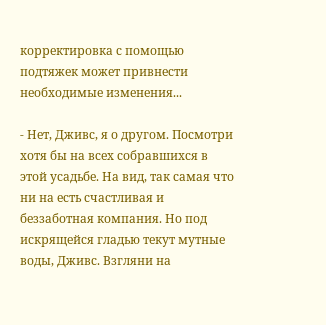корректировка с помощью подтяжек может привнести необходимые изменения...

- Нет, Дживс, я о другом. Посмотри хотя бы на всех собравшихся в этой усадьбе. На вид, так самая что ни на есть счастливая и беззаботная компания. Но под искрящейся гладью текут мутные воды, Дживс. Взгляни на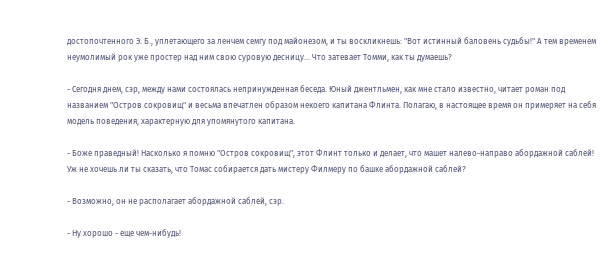достопочтенного Э. Б., уплетающего за ленчем семгу под майонезом, и ты воскликнешь: "Вот истинный баловень судьбы!" А тем временем неумолимый рок уже простер над ним свою суровую десницу... Что затевает Томми, как ты думаешь?

- Сегодня днем, сэр, между нами состоялась непринужденная беседа. Юный джентльмен, как мне стало известно, читает роман под названием "Остров сокровищ" и весьма впечатлен образом некоего капитана Флинта. Полагаю, в настоящее время он примеряет на себя модель поведения, характерную для упомянутого капитана.

- Боже праведный! Насколько я помню "Остров сокровищ", этот Флинт только и делает, что машет налево-направо абордажной саблей! Уж не хочешь ли ты сказать, что Томас собирается дать мистеру Филмеру по башке абордажной саблей?

- Возможно, он не располагает абордажной саблей, сэр.

- Ну хорошо - еще чем-нибудь!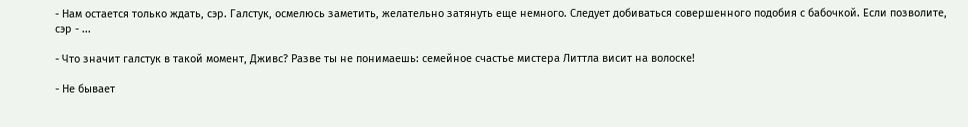- Нам остается только ждать, сэр. Галстук, осмелюсь заметить, желательно затянуть еще немного. Следует добиваться совершенного подобия с бабочкой. Если позволите, сэр - ...

- Что значит галстук в такой момент, Дживс? Разве ты не понимаешь: семейное счастье мистера Литтла висит на волоске!

- Не бывает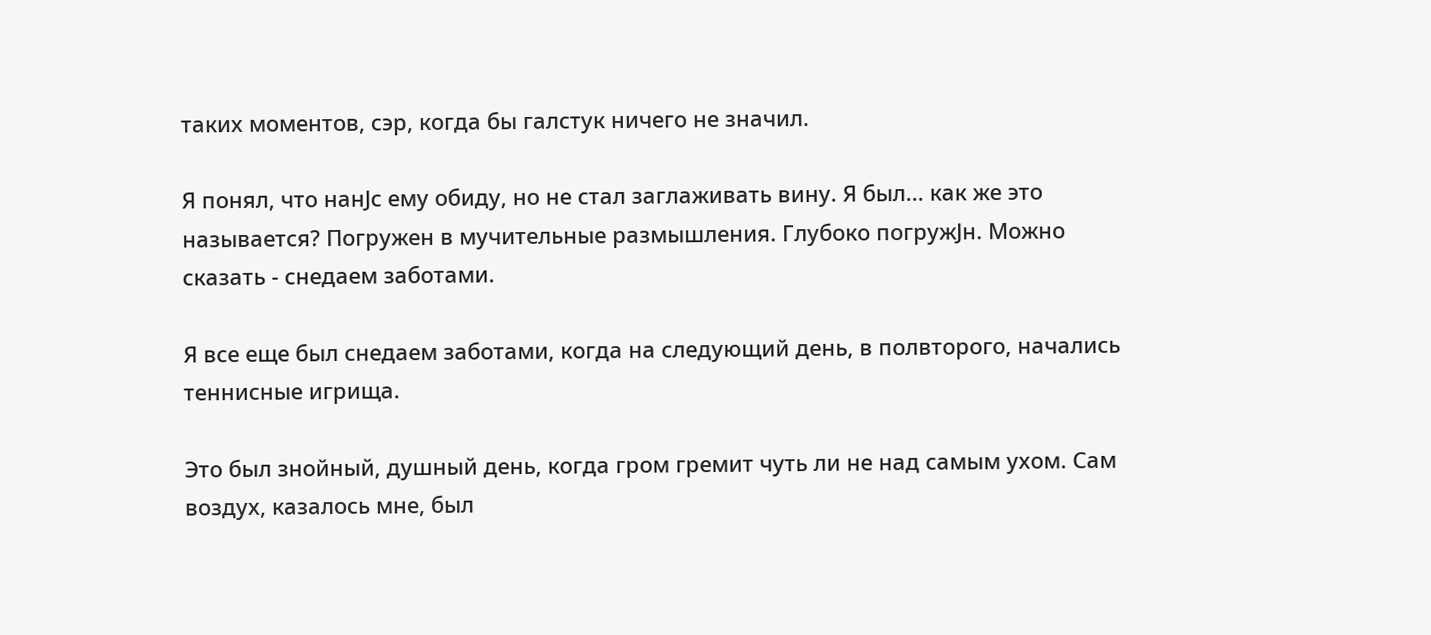таких моментов, сэр, когда бы галстук ничего не значил.

Я понял, что нанJс ему обиду, но не стал заглаживать вину. Я был... как же это называется? Погружен в мучительные размышления. Глубоко погружJн. Можно сказать - снедаем заботами.

Я все еще был снедаем заботами, когда на следующий день, в полвторого, начались теннисные игрища.

Это был знойный, душный день, когда гром гремит чуть ли не над самым ухом. Сам воздух, казалось мне, был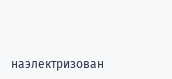наэлектризован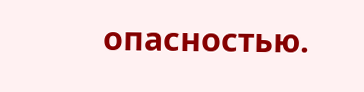опасностью.